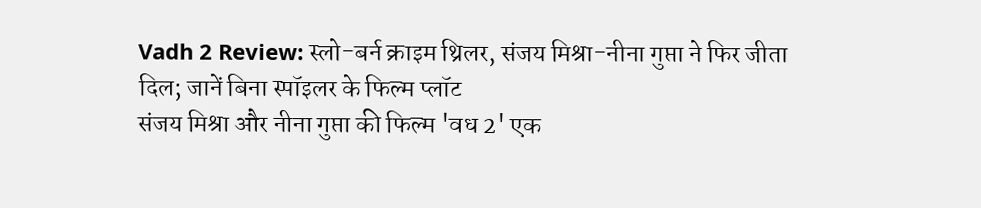Vadh 2 Review: स्लो-बर्न क्राइम थ्रिलर, संजय मिश्रा-नीना गुप्ता ने फिर जीता दिल; जानें बिना स्पॉइलर के फिल्म प्लॉट
संजय मिश्रा और नीना गुप्ता की फिल्म 'वध 2' एक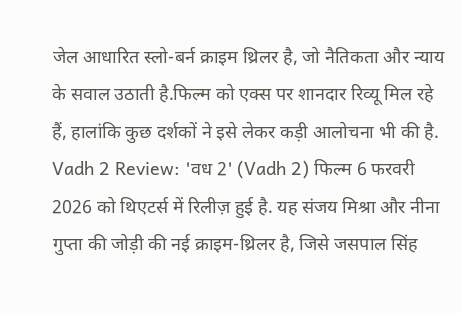जेल आधारित स्लो-बर्न क्राइम थ्रिलर है, जो नैतिकता और न्याय के सवाल उठाती है.फिल्म को एक्स पर शानदार रिव्यू मिल रहे हैं, हालांकि कुछ दर्शकों ने इसे लेकर कड़ी आलोचना भी की है.
Vadh 2 Review: 'वध 2' (Vadh 2) फिल्म 6 फरवरी 2026 को थिएटर्स में रिलीज़ हुई है. यह संजय मिश्रा और नीना गुप्ता की जोड़ी की नई क्राइम-थ्रिलर है, जिसे जसपाल सिंह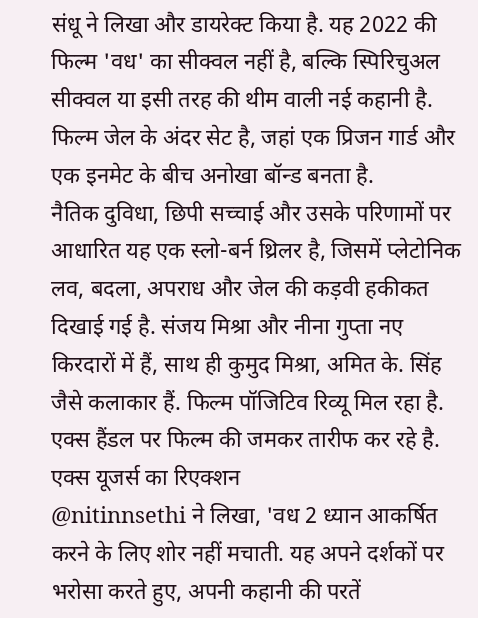संधू ने लिखा और डायरेक्ट किया है. यह 2022 की फिल्म 'वध' का सीक्वल नहीं है, बल्कि स्पिरिचुअल सीक्वल या इसी तरह की थीम वाली नई कहानी है. फिल्म जेल के अंदर सेट है, जहां एक प्रिजन गार्ड और एक इनमेट के बीच अनोखा बॉन्ड बनता है.
नैतिक दुविधा, छिपी सच्चाई और उसके परिणामों पर आधारित यह एक स्लो-बर्न थ्रिलर है, जिसमें प्लेटोनिक लव, बदला, अपराध और जेल की कड़वी हकीकत दिखाई गई है. संजय मिश्रा और नीना गुप्ता नए किरदारों में हैं, साथ ही कुमुद मिश्रा, अमित के. सिंह जैसे कलाकार हैं. फिल्म पॉजिटिव रिव्यू मिल रहा है. एक्स हैंडल पर फिल्म की जमकर तारीफ कर रहे है.
एक्स यूजर्स का रिएक्शन
@nitinnsethi ने लिखा, 'वध 2 ध्यान आकर्षित करने के लिए शोर नहीं मचाती. यह अपने दर्शकों पर भरोसा करते हुए, अपनी कहानी की परतें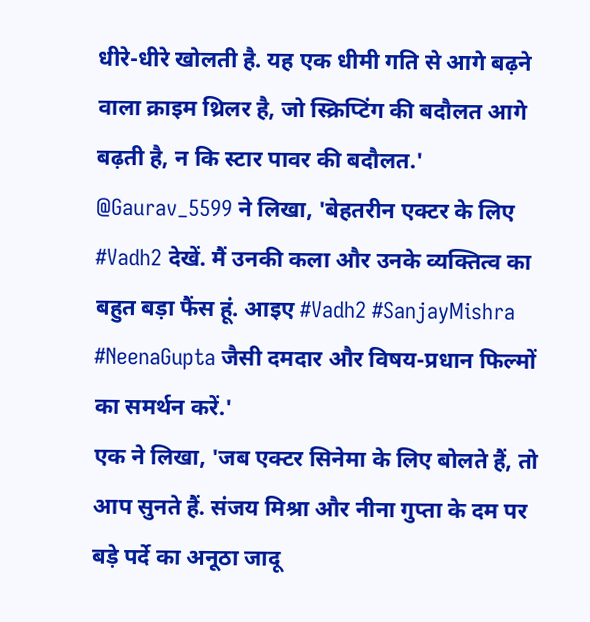धीरे-धीरे खोलती है. यह एक धीमी गति से आगे बढ़ने वाला क्राइम थ्रिलर है, जो स्क्रिप्टिंग की बदौलत आगे बढ़ती है, न कि स्टार पावर की बदौलत.'
@Gaurav_5599 ने लिखा, 'बेहतरीन एक्टर के लिए #Vadh2 देखें. मैं उनकी कला और उनके व्यक्तित्व का बहुत बड़ा फैंस हूं. आइए #Vadh2 #SanjayMishra #NeenaGupta जैसी दमदार और विषय-प्रधान फिल्मों का समर्थन करें.'
एक ने लिखा, 'जब एक्टर सिनेमा के लिए बोलते हैं, तो आप सुनते हैं. संजय मिश्रा और नीना गुप्ता के दम पर बड़े पर्दे का अनूठा जादू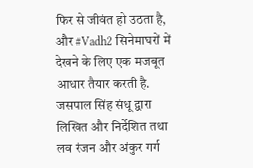फिर से जीवंत हो उठता है, और #Vadh2 सिनेमाघरों में देखने के लिए एक मजबूत आधार तैयार करती है. जसपाल सिंह संधू द्वारा लिखित और निर्देशित तथा लव रंजन और अंकुर गर्ग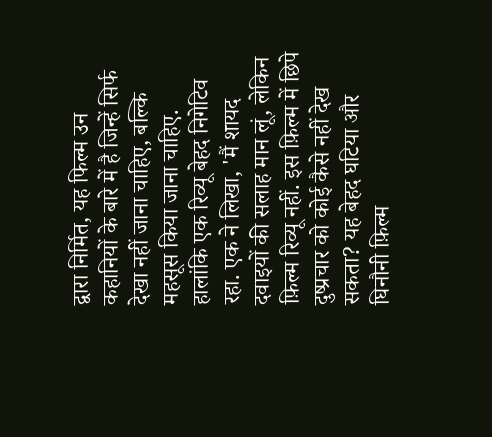द्वारा निर्मित, यह फिल्म उन कहानियों के बारे में है जिन्हें सिर्फ देखा नहीं जाना चाहिए, बल्कि महसूस किया जाना चाहिए.
हालांकि एक रिव्यू बेहद निगेटिव रहा. एक ने लिखा, 'मैं शायद दवाइयों की सलाह मान लूं, लेकिन फ़िल्म रिव्यू नहीं. इस फ़िल्म में छिपे दुष्प्रचार को कोई कैसे नहीं देख सकता? यह बेहद घटिया और घिनौनी फ़िल्म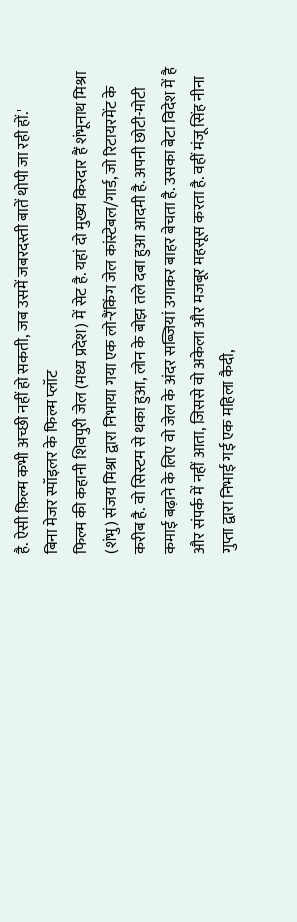है. ऐसी फ़िल्म कभी अच्छी नहीं हो सकती, जब उसमें जबरदस्ती बातें थोपी जा रही हों.'
बिना मेजर स्पॉइलर के फिल्म प्लॉट
फिल्म की कहानी शिवपुरी जेल (मध्य प्रदेश) में सेट है. यहां दो मुख्य किरदार हैं शंभूनाथ मिश्रा (शंभु) संजय मिश्रा द्वारा निभाया गया एक लो-रैंकिंग जेल कांस्टेबल/गार्ड, जो रिटायरमेंट के करीब है. वो सिस्टम से थका हुआ, लोन के बोझ तले दबा हुआ आदमी है. अपनी छोटी-मोटी कमाई बढ़ाने के लिए वो जेल के अंदर सब्जियां उगाकर बाहर बेचता है. उसका बेटा विदेश में है और संपर्क में नहीं आता, जिससे वो अकेला और मजबूर महसूस करता है. वहीं मंजू सिंह नीना गुप्ता द्वारा निभाई गई एक महिला कैदी,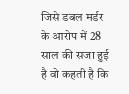जिसे डबल मर्डर के आरोप में 28 साल की सजा हुई है वो कहती है कि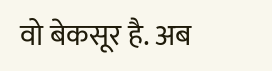वो बेकसूर है. अब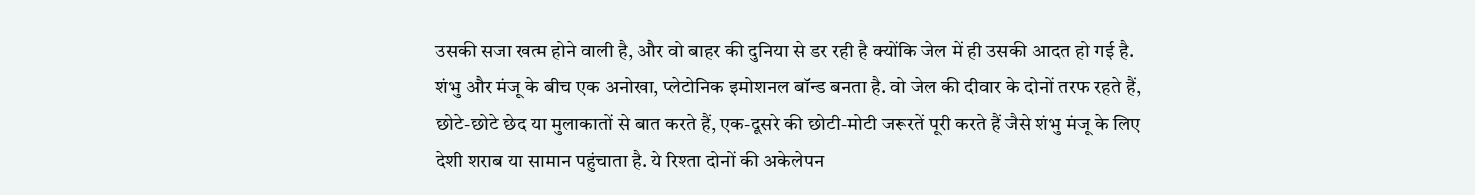उसकी सजा खत्म होने वाली है, और वो बाहर की दुनिया से डर रही है क्योंकि जेल में ही उसकी आदत हो गई है. शंभु और मंजू के बीच एक अनोखा, प्लेटोनिक इमोशनल बॉन्ड बनता है. वो जेल की दीवार के दोनों तरफ रहते हैं, छोटे-छोटे छेद या मुलाकातों से बात करते हैं, एक-दूसरे की छोटी-मोटी जरूरतें पूरी करते हैं जैसे शंभु मंजू के लिए देशी शराब या सामान पहुंचाता है. ये रिश्ता दोनों की अकेलेपन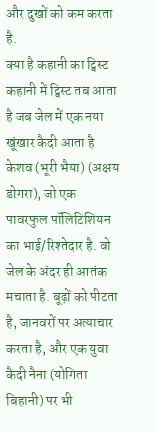और दुखों को कम करता है.
क्या है कहानी का ट्विस्ट
कहानी में ट्विस्ट तब आता है जब जेल में एक नया खूंखार कैदी आता है केशव (भूरी भैया) (अक्षय डोगरा), जो एक पावरफुल पॉलिटिशियन का भाई/रिश्तेदार है. वो जेल के अंदर ही आतंक मचाता है. बूढ़ों को पीटता है, जानवरों पर अत्याचार करता है, और एक युवा कैदी नैना (योगिता बिहानी) पर भी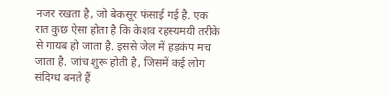नजर रखता है, जो बेकसूर फंसाई गई है. एक रात कुछ ऐसा होता है कि केशव रहस्यमयी तरीके से गायब हो जाता है. इससे जेल में हड़कंप मच जाता है. जांच शुरू होती है, जिसमें कई लोग संदिग्ध बनते हैं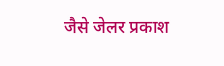जैसे जेलर प्रकाश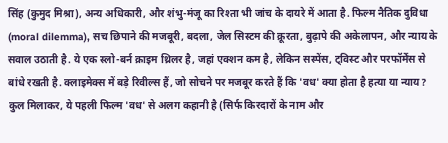सिंह (कुमुद मिश्रा), अन्य अधिकारी, और शंभु-मंजू का रिश्ता भी जांच के दायरे में आता है. फिल्म नैतिक दुविधा (moral dilemma), सच छिपाने की मजबूरी, बदला, जेल सिस्टम की क्रूरता, बुढ़ापे की अकेलापन, और न्याय के सवाल उठाती है. ये एक स्लो-बर्न क्राइम थ्रिलर है, जहां एक्शन कम है, लेकिन सस्पेंस, ट्विस्ट और परफॉर्मेंस से बांधे रखती है. क्लाइमेक्स में बड़े रिवील्स हैं, जो सोचने पर मजबूर करते हैं कि 'वध' क्या होता है हत्या या न्याय? कुल मिलाकर, ये पहली फिल्म 'वध' से अलग कहानी है (सिर्फ किरदारों के नाम और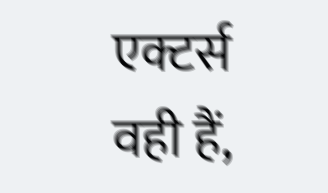एक्टर्स वही हैं,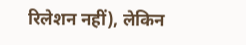रिलेशन नहीं), लेकिन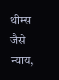थीम्स जैसे न्याय,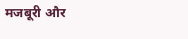मजबूरी और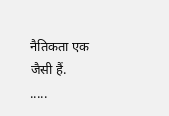नैतिकता एक जैसी हैं.
.....